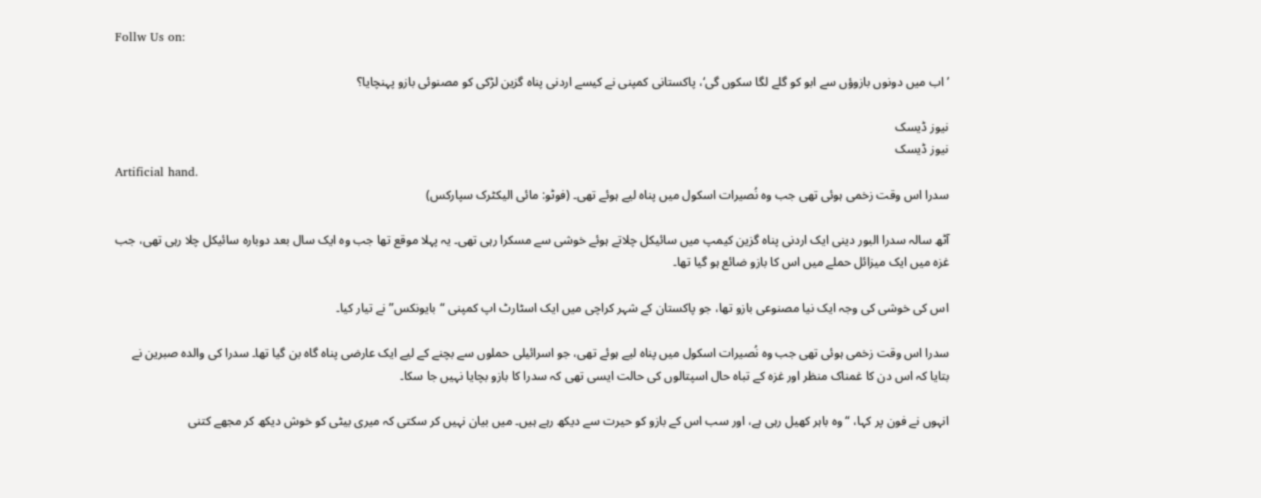Follw Us on:

’اب میں دونوں بازوؤں سے ابو کو گلے لگا سکوں گی‘، پاکستانی کمپنی نے کیسے اردنی پناہ گزین لڑکی کو مصنوئی بازو پہنچایا؟

نیوز ڈیسک
نیوز ڈیسک
Artificial hand.
سدرا اس وقت زخمی ہوئی تھی جب وہ نُصیرات اسکول میں پناہ لیے ہوئے تھی۔ (فوٹو: مائی الیکٹرک سپارکس)

آٹھ سالہ سدرا البور دینی ایک اردنی پناہ گزین کیمپ میں سائیکل چلاتے ہوئے خوشی سے مسکرا رہی تھی۔ یہ پہلا موقع تھا جب وہ ایک سال بعد دوبارہ سائیکل چلا رہی تھی، جب غزہ میں ایک میزائل حملے میں اس کا بازو ضائع ہو گیا تھا۔

اس کی خوشی کی وجہ ایک نیا مصنوعی بازو تھا، جو پاکستان کے شہر کراچی میں ایک اسٹارٹ اپ کمپنی “بایونکس” نے تیار کیا۔

سدرا اس وقت زخمی ہوئی تھی جب وہ نُصیرات اسکول میں پناہ لیے ہوئے تھی، جو اسرائیلی حملوں سے بچنے کے لیے ایک عارضی پناہ گاہ بن گیا تھا۔ سدرا کی والدہ صبرین نے بتایا کہ اس دن کا غمناک منظر اور غزہ کے تباہ حال اسپتالوں کی حالت ایسی تھی کہ سدرا کا بازو بچایا نہیں جا سکا۔

انہوں نے فون پر کہا، “وہ باہر کھیل رہی ہے، اور سب اس کے بازو کو حیرت سے دیکھ رہے ہیں۔ میں بیان نہیں کر سکتی کہ میری بیٹی کو خوش دیکھ کر مجھے کتنی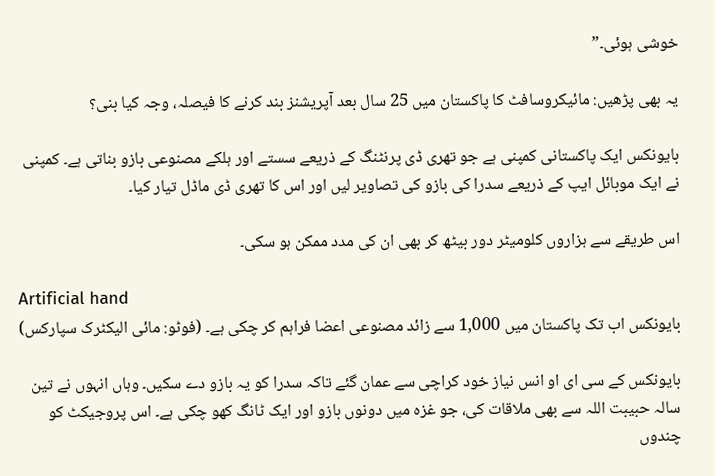خوشی ہوئی۔”

یہ بھی پڑھیں: مائیکروسافٹ کا پاکستان میں 25 سال بعد آپریشنز بند کرنے کا فیصلہ، وجہ کیا بنی؟

بایونکس ایک پاکستانی کمپنی ہے جو تھری ڈی پرنٹنگ کے ذریعے سستے اور ہلکے مصنوعی بازو بناتی ہے۔ کمپنی نے ایک موبائل ایپ کے ذریعے سدرا کی بازو کی تصاویر لیں اور اس کا تھری ڈی ماڈل تیار کیا۔

اس طریقے سے ہزاروں کلومیٹر دور بیٹھ کر بھی ان کی مدد ممکن ہو سکی۔

Artificial hand
بایونکس اب تک پاکستان میں 1,000 سے زائد مصنوعی اعضا فراہم کر چکی ہے۔ (فوٹو: مائی الیکٹرک سپارکس)

بایونکس کے سی ای او انس نیاز خود کراچی سے عمان گئے تاکہ سدرا کو یہ بازو دے سکیں۔ وہاں انہوں نے تین سالہ حبیبت اللہ سے بھی ملاقات کی، جو غزہ میں دونوں بازو اور ایک ٹانگ کھو چکی ہے۔ اس پروجیکٹ کو چندوں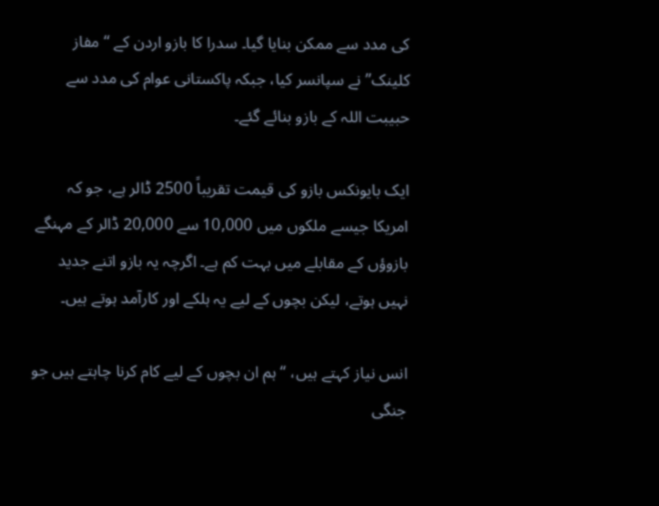کی مدد سے ممکن بنایا گیا۔ سدرا کا بازو اردن کے “مفاز کلینک” نے سپانسر کیا، جبکہ پاکستانی عوام کی مدد سے حبیبت اللہ کے بازو بنائے گئے۔

ایک بایونکس بازو کی قیمت تقریباً 2500 ڈالر ہے، جو کہ امریکا جیسے ملکوں میں 10,000 سے 20,000 ڈالر کے مہنگے بازوؤں کے مقابلے میں بہت کم ہے۔ اگرچہ یہ بازو اتنے جدید نہیں ہوتے، لیکن بچوں کے لیے یہ ہلکے اور کارآمد ہوتے ہیں۔

انس نیاز کہتے ہیں، “ہم ان بچوں کے لیے کام کرنا چاہتے ہیں جو جنگی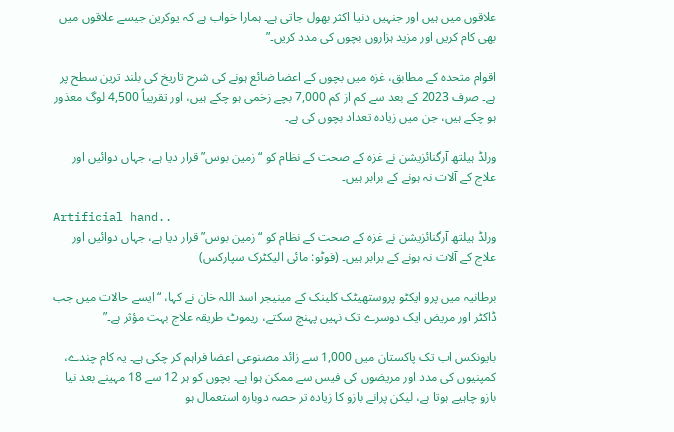علاقوں میں ہیں اور جنہیں دنیا اکثر بھول جاتی ہے۔ ہمارا خواب ہے کہ یوکرین جیسے علاقوں میں بھی کام کریں اور مزید ہزاروں بچوں کی مدد کریں۔”

اقوام متحدہ کے مطابق، غزہ میں بچوں کے اعضا ضائع ہونے کی شرح تاریخ کی بلند ترین سطح پر ہے۔ صرف 2023 کے بعد سے کم از کم 7,000 بچے زخمی ہو چکے ہیں، اور تقریباً 4,500 لوگ معذور ہو چکے ہیں، جن میں زیادہ تعداد بچوں کی ہے۔

ورلڈ ہیلتھ آرگنائزیشن نے غزہ کے صحت کے نظام کو “زمین بوس” قرار دیا ہے، جہاں دوائیں اور علاج کے آلات نہ ہونے کے برابر ہیں۔

Artificial hand..
ورلڈ ہیلتھ آرگنائزیشن نے غزہ کے صحت کے نظام کو “زمین بوس” قرار دیا ہے، جہاں دوائیں اور علاج کے آلات نہ ہونے کے برابر ہیں۔ (فوٹو: مائی الیکٹرک سپارکس)

برطانیہ میں پرو ایکٹو پروستھیٹک کلینک کے مینیجر اسد اللہ خان نے کہا، “ایسے حالات میں جب ڈاکٹر اور مریض ایک دوسرے تک نہیں پہنچ سکتے، ریموٹ طریقہ علاج بہت مؤثر ہے۔”

بایونکس اب تک پاکستان میں 1,000 سے زائد مصنوعی اعضا فراہم کر چکی ہے۔ یہ کام چندے، کمپنیوں کی مدد اور مریضوں کی فیس سے ممکن ہوا ہے۔ بچوں کو ہر 12 سے 18 مہینے بعد نیا بازو چاہیے ہوتا ہے، لیکن پرانے بازو کا زیادہ تر حصہ دوبارہ استعمال ہو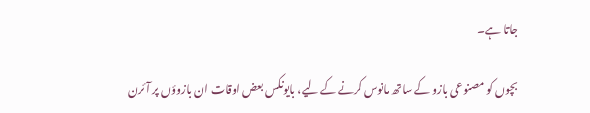جاتا ہے۔

بچوں کو مصنوعی بازو کے ساتھ مانوس کرنے کے لیے، بایونکس بعض اوقات ان بازوؤں پر آئرن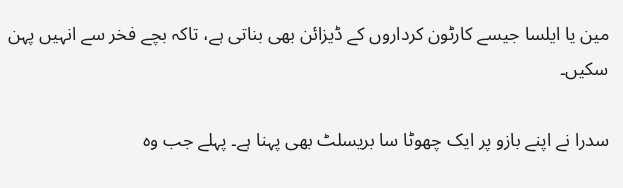مین یا ایلسا جیسے کارٹون کرداروں کے ڈیزائن بھی بناتی ہے، تاکہ بچے فخر سے انہیں پہن سکیں۔

سدرا نے اپنے بازو پر ایک چھوٹا سا بریسلٹ بھی پہنا ہے۔ پہلے جب وہ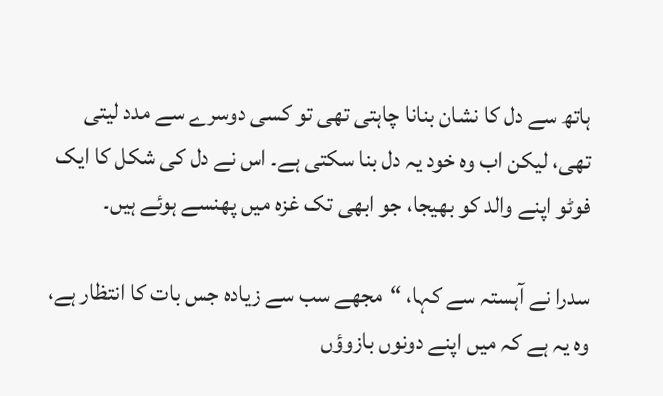ہاتھ سے دل کا نشان بنانا چاہتی تھی تو کسی دوسرے سے مدد لیتی تھی، لیکن اب وہ خود یہ دل بنا سکتی ہے۔ اس نے دل کی شکل کا ایک فوٹو اپنے والد کو بھیجا، جو ابھی تک غزہ میں پھنسے ہوئے ہیں۔

سدرا نے آہستہ سے کہا، “مجھے سب سے زیادہ جس بات کا انتظار ہے، وہ یہ ہے کہ میں اپنے دونوں بازوؤں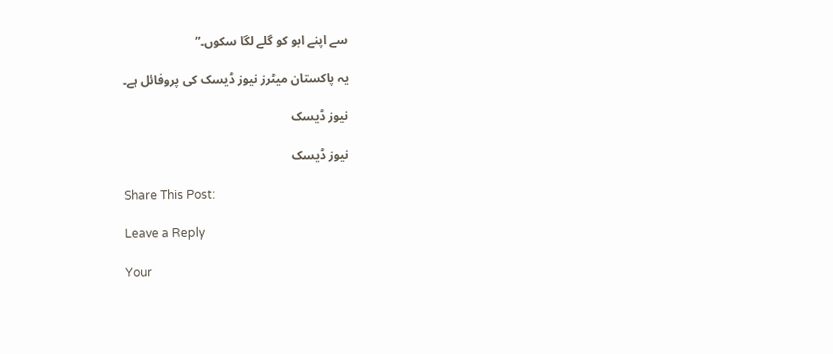سے اپنے ابو کو گلے لگا سکوں۔”

یہ پاکستان میٹرز نیوز ڈیسک کی پروفائل ہے۔

نیوز ڈیسک

نیوز ڈیسک

Share This Post:

Leave a Reply

Your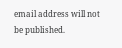email address will not be published.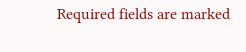Required fields are marked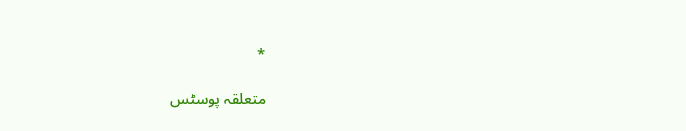*

متعلقہ پوسٹس